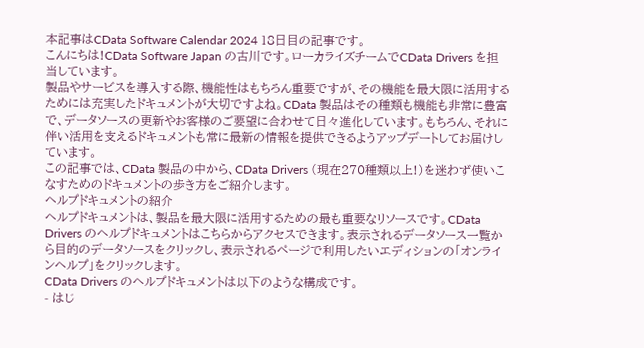本記事はCData Software Calendar 2024 18日目の記事です。
こんにちは!CData Software Japan の古川です。ローカライズチームでCData Drivers を担当しています。
製品やサービスを導入する際、機能性はもちろん重要ですが、その機能を最大限に活用するためには充実したドキュメントが大切ですよね。CData 製品はその種類も機能も非常に豊富で、データソースの更新やお客様のご要望に合わせて日々進化しています。もちろん、それに伴い活用を支えるドキュメントも常に最新の情報を提供できるようアップデートしてお届けしています。
この記事では、CData 製品の中から、CData Drivers (現在270種類以上!)を迷わず使いこなすためのドキュメントの歩き方をご紹介します。
ヘルプドキュメントの紹介
ヘルプドキュメントは、製品を最大限に活用するための最も重要なリソースです。CData Drivers のヘルプドキュメントはこちらからアクセスできます。表示されるデータソース一覧から目的のデータソースをクリックし、表示されるページで利用したいエディションの「オンラインヘルプ」をクリックします。
CData Drivers のヘルプドキュメントは以下のような構成です。
- はじ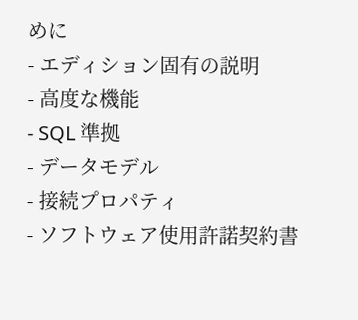めに
- エディション固有の説明
- 高度な機能
- SQL 準拠
- データモデル
- 接続プロパティ
- ソフトウェア使用許諾契約書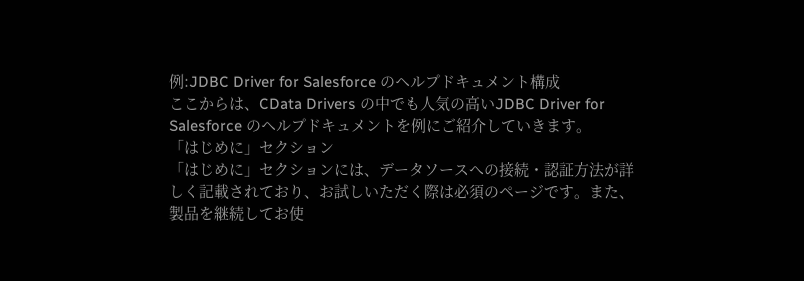例:JDBC Driver for Salesforce のヘルプドキュメント構成
ここからは、CData Drivers の中でも人気の高いJDBC Driver for Salesforce のヘルプドキュメントを例にご紹介していきます。
「はじめに」セクション
「はじめに」セクションには、データソースへの接続・認証方法が詳しく記載されており、お試しいただく際は必須のページです。また、製品を継続してお使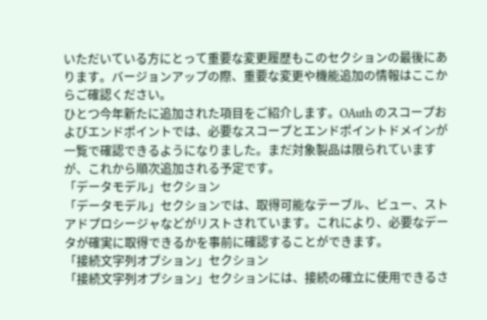いただいている方にとって重要な変更履歴もこのセクションの最後にあります。バージョンアップの際、重要な変更や機能追加の情報はここからご確認ください。
ひとつ今年新たに追加された項目をご紹介します。OAuth のスコープおよびエンドポイントでは、必要なスコープとエンドポイントドメインが一覧で確認できるようになりました。まだ対象製品は限られていますが、これから順次追加される予定です。
「データモデル」セクション
「データモデル」セクションでは、取得可能なテーブル、ビュー、ストアドプロシージャなどがリストされています。これにより、必要なデータが確実に取得できるかを事前に確認することができます。
「接続文字列オプション」セクション
「接続文字列オプション」セクションには、接続の確立に使用できるさ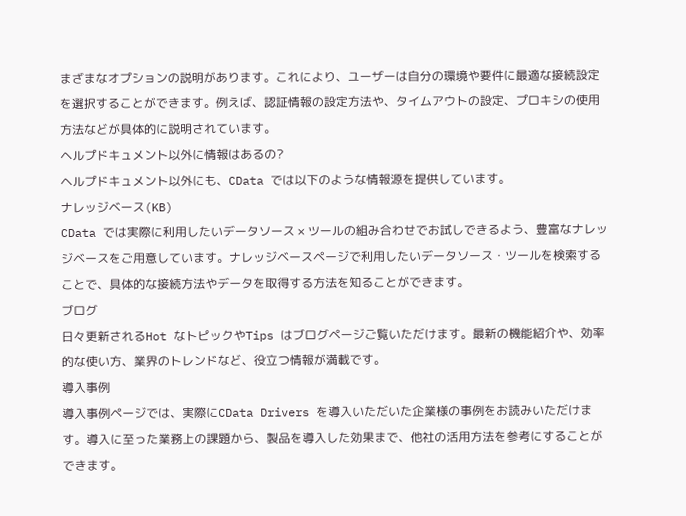まざまなオプションの説明があります。これにより、ユーザーは自分の環境や要件に最適な接続設定を選択することができます。例えば、認証情報の設定方法や、タイムアウトの設定、プロキシの使用方法などが具体的に説明されています。
ヘルプドキュメント以外に情報はあるの?
ヘルプドキュメント以外にも、CData では以下のような情報源を提供しています。
ナレッジベース(KB)
CData では実際に利用したいデータソース × ツールの組み合わせでお試しできるよう、豊富なナレッジベースをご用意しています。ナレッジベースページで利用したいデータソース・ツールを検索することで、具体的な接続方法やデータを取得する方法を知ることができます。
ブログ
日々更新されるHot なトピックやTips はブログページご覧いただけます。最新の機能紹介や、効率的な使い方、業界のトレンドなど、役立つ情報が満載です。
導入事例
導入事例ページでは、実際にCData Drivers を導入いただいた企業様の事例をお読みいただけます。導入に至った業務上の課題から、製品を導入した効果まで、他社の活用方法を参考にすることができます。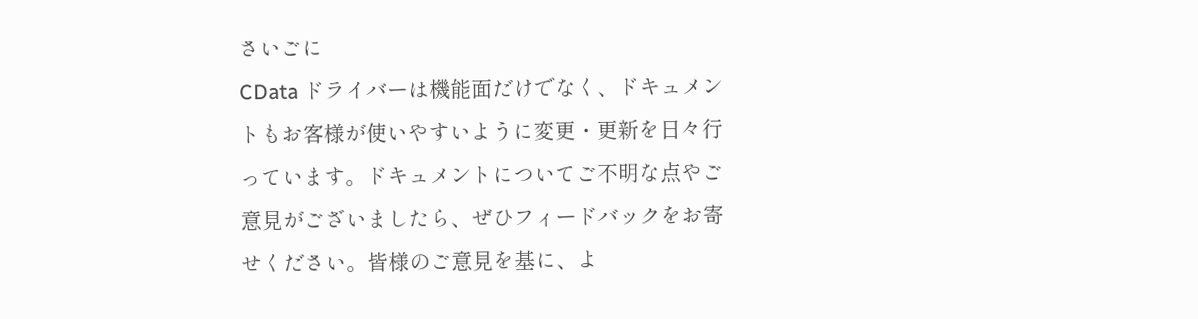さいごに
CData ドライバーは機能面だけでなく、ドキュメントもお客様が使いやすいように変更・更新を日々行っています。ドキュメントについてご不明な点やご意見がございましたら、ぜひフィードバックをお寄せください。皆様のご意見を基に、よ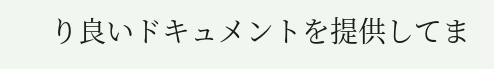り良いドキュメントを提供してま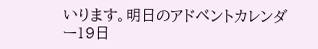いります。明日のアドベントカレンダー19日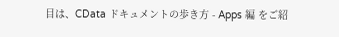目は、CData ドキュメントの歩き方 - Apps 編 をご紹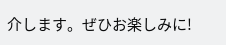介します。ぜひお楽しみに!